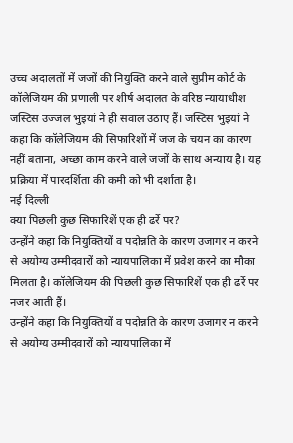उच्च अदालतों में जजों की नियुक्ति करने वाले सुप्रीम कोर्ट के कॉलेजियम की प्रणाली पर शीर्ष अदालत के वरिष्ठ न्यायाधीश जस्टिस उज्जल भुइयां ने ही सवाल उठाए हैं। जस्टिस भुइयां ने कहा कि कॉलेजियम की सिफारिशों में जज के चयन का कारण नहीं बताना, अच्छा काम करने वाले जजों के साथ अन्याय है। यह प्रक्रिया में पारदर्शिता की कमी को भी दर्शाता है।
नई दिल्ली
क्या पिछली कुछ सिफारिशें एक ही ढर्रे पर?
उन्होंने कहा कि नियुक्तियों व पदोन्नति के कारण उजागर न करने से अयोग्य उम्मीदवारों को न्यायपालिका में प्रवेश करने का मौका मिलता है। कॉलेजियम की पिछली कुछ सिफारिशें एक ही ढर्रे पर नजर आती हैं।
उन्होंने कहा कि नियुक्तियों व पदोन्नति के कारण उजागर न करने से अयोग्य उम्मीदवारों को न्यायपालिका में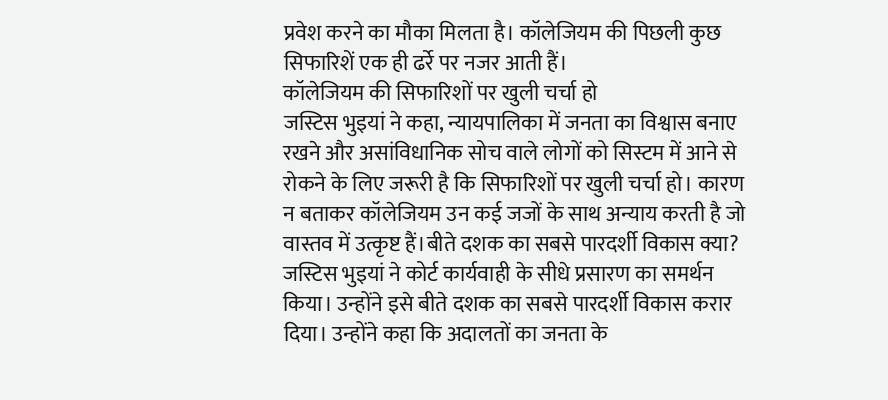प्रवेश करने का मौका मिलता है। कॉलेजियम की पिछली कुछ सिफारिशें एक ही ढर्रे पर नजर आती हैं।
कॉलेजियम की सिफारिशों पर खुली चर्चा हो
जस्टिस भुइयां ने कहा, न्यायपालिका में जनता का विश्वास बनाए रखने और असांविधानिक सोच वाले लोगों को सिस्टम में आने से रोकने के लिए जरूरी है कि सिफारिशों पर खुली चर्चा हो। कारण न बताकर कॉलेजियम उन कई जजों के साथ अन्याय करती है जो वास्तव में उत्कृष्ट हैं।बीते दशक का सबसे पारदर्शी विकास क्या?
जस्टिस भुइयां ने कोर्ट कार्यवाही के सीधे प्रसारण का समर्थन किया। उन्होंने इसे बीते दशक का सबसे पारदर्शी विकास करार दिया। उन्होंने कहा कि अदालतों का जनता के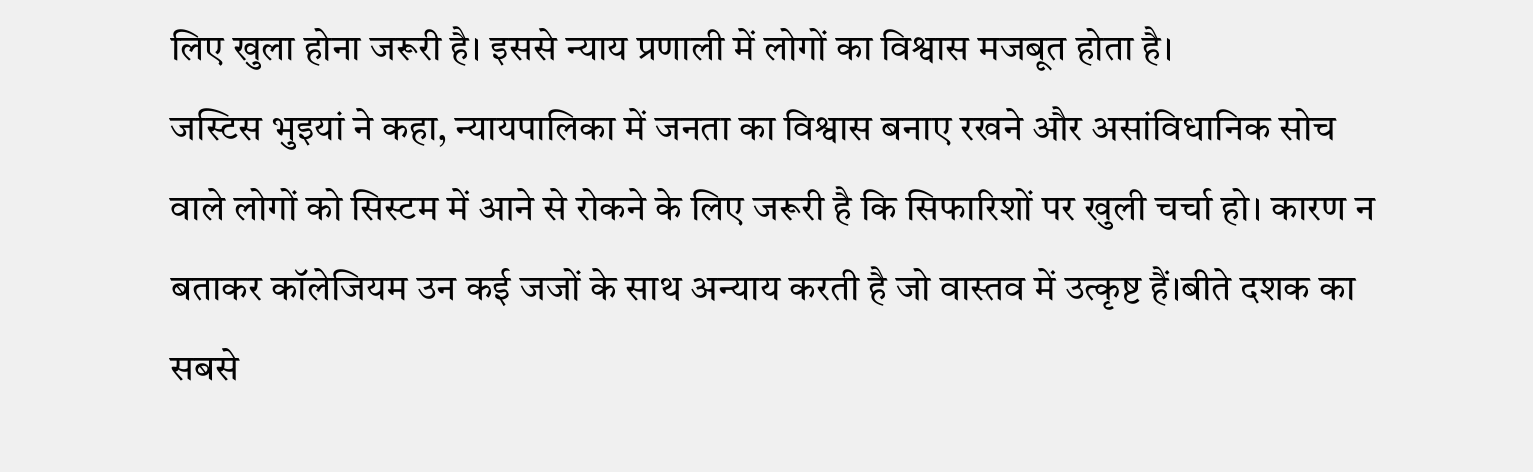लिए खुला होना जरूरी है। इससे न्याय प्रणाली में लोगों का विश्वास मजबूत होता है।
जस्टिस भुइयां ने कहा, न्यायपालिका में जनता का विश्वास बनाए रखने और असांविधानिक सोच वाले लोगों को सिस्टम में आने से रोकने के लिए जरूरी है कि सिफारिशों पर खुली चर्चा हो। कारण न बताकर कॉलेजियम उन कई जजों के साथ अन्याय करती है जो वास्तव में उत्कृष्ट हैं।बीते दशक का सबसे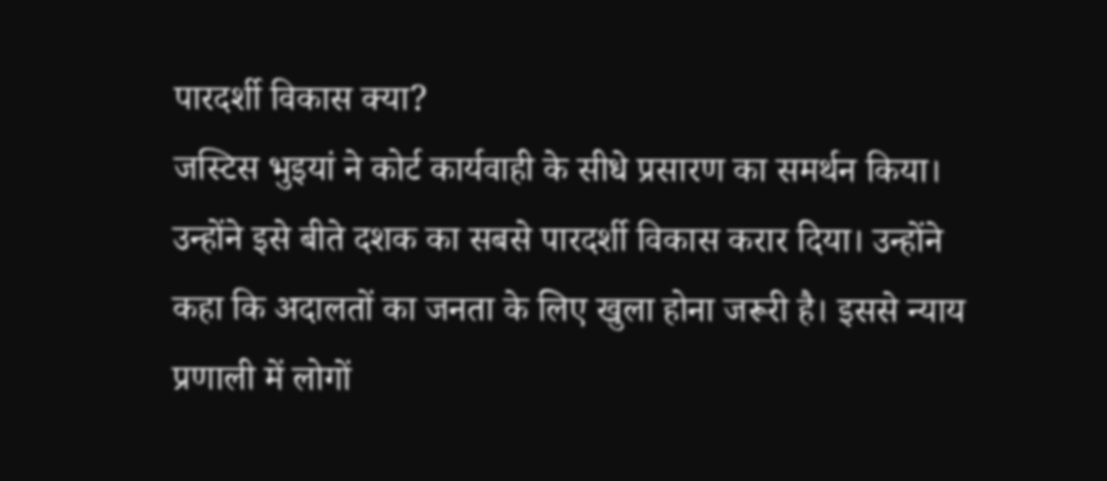पारदर्शी विकास क्या?
जस्टिस भुइयां ने कोर्ट कार्यवाही के सीधे प्रसारण का समर्थन किया। उन्होंने इसे बीते दशक का सबसे पारदर्शी विकास करार दिया। उन्होंने कहा कि अदालतों का जनता के लिए खुला होना जरूरी है। इससे न्याय प्रणाली में लोगों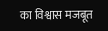का विश्वास मजबूत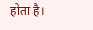होता है।